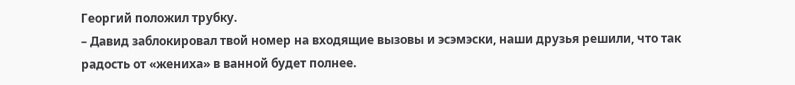Георгий положил трубку.
– Давид заблокировал твой номер на входящие вызовы и эсэмэски, наши друзья решили, что так радость от «жениха» в ванной будет полнее.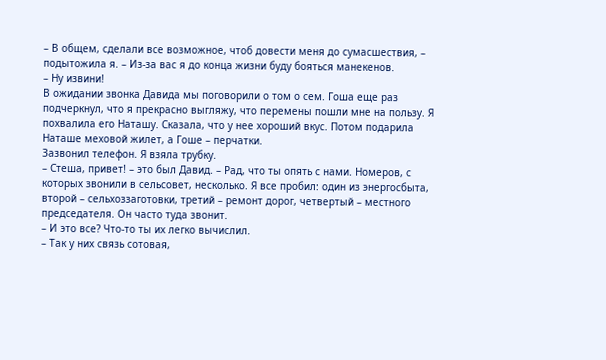– В общем, сделали все возможное, чтоб довести меня до сумасшествия, – подытожила я. – Из-за вас я до конца жизни буду бояться манекенов.
– Ну извини!
В ожидании звонка Давида мы поговорили о том о сем. Гоша еще раз подчеркнул, что я прекрасно выгляжу, что перемены пошли мне на пользу. Я похвалила его Наташу. Сказала, что у нее хороший вкус. Потом подарила Наташе меховой жилет, а Гоше – перчатки.
Зазвонил телефон. Я взяла трубку.
– Стеша, привет! – это был Давид. – Рад, что ты опять с нами. Номеров, с которых звонили в сельсовет, несколько. Я все пробил: один из энергосбыта, второй – сельхоззаготовки, третий – ремонт дорог, четвертый – местного председателя. Он часто туда звонит.
– И это все? Что-то ты их легко вычислил.
– Так у них связь сотовая,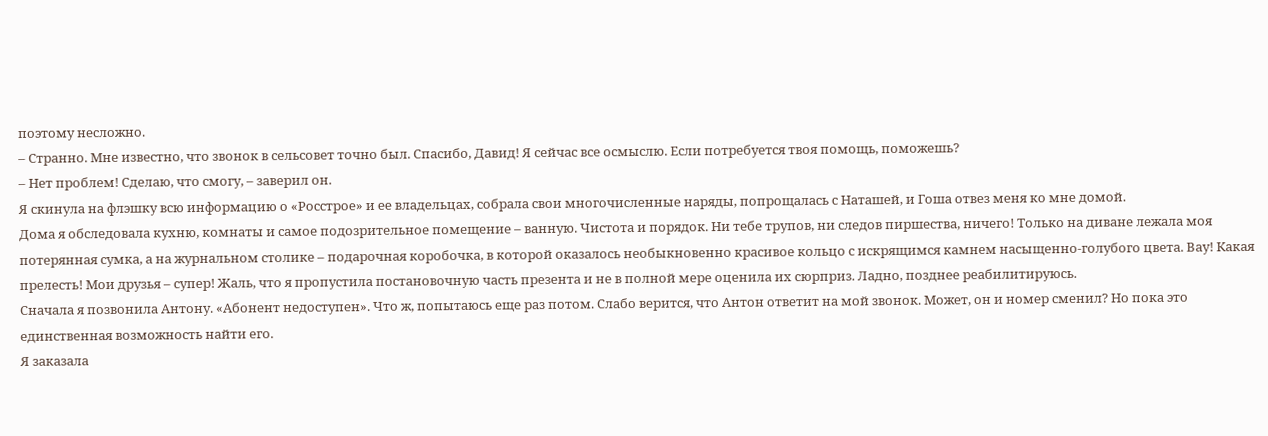поэтому несложно.
– Странно. Мне известно, что звонок в сельсовет точно был. Спасибо, Давид! Я сейчас все осмыслю. Если потребуется твоя помощь, поможешь?
– Нет проблем! Сделаю, что смогу, – заверил он.
Я скинула на флэшку всю информацию о «Росстрое» и ее владельцах, собрала свои многочисленные наряды, попрощалась с Наташей, и Гоша отвез меня ко мне домой.
Дома я обследовала кухню, комнаты и самое подозрительное помещение – ванную. Чистота и порядок. Ни тебе трупов, ни следов пиршества, ничего! Только на диване лежала моя потерянная сумка, а на журнальном столике – подарочная коробочка, в которой оказалось необыкновенно красивое кольцо с искрящимся камнем насыщенно-голубого цвета. Вау! Какая прелесть! Мои друзья – супер! Жаль, что я пропустила постановочную часть презента и не в полной мере оценила их сюрприз. Ладно, позднее реабилитируюсь.
Сначала я позвонила Антону. «Абонент недоступен». Что ж, попытаюсь еще раз потом. Слабо верится, что Антон ответит на мой звонок. Может, он и номер сменил? Но пока это единственная возможность найти его.
Я заказала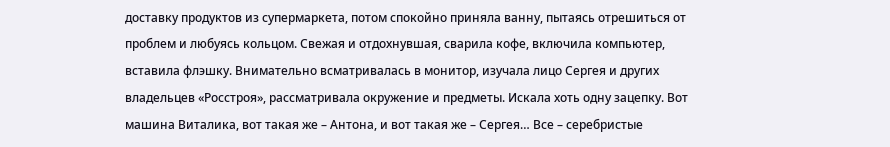доставку продуктов из супермаркета, потом спокойно приняла ванну, пытаясь отрешиться от проблем и любуясь кольцом. Свежая и отдохнувшая, сварила кофе, включила компьютер, вставила флэшку. Внимательно всматривалась в монитор, изучала лицо Сергея и других владельцев «Росстроя», рассматривала окружение и предметы. Искала хоть одну зацепку. Вот машина Виталика, вот такая же – Антона, и вот такая же – Сергея… Все – серебристые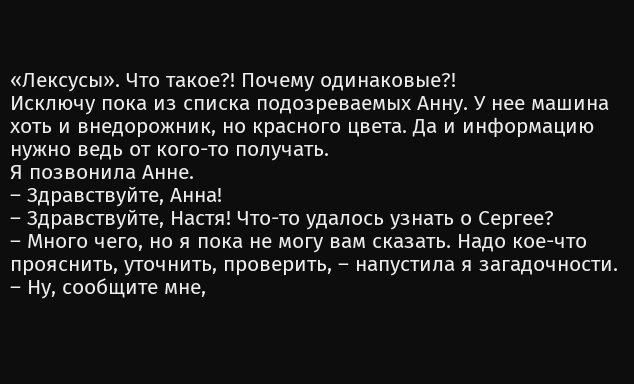«Лексусы». Что такое?! Почему одинаковые?!
Исключу пока из списка подозреваемых Анну. У нее машина хоть и внедорожник, но красного цвета. Да и информацию нужно ведь от кого-то получать.
Я позвонила Анне.
– Здравствуйте, Анна!
– Здравствуйте, Настя! Что-то удалось узнать о Сергее?
– Много чего, но я пока не могу вам сказать. Надо кое-что прояснить, уточнить, проверить, – напустила я загадочности.
– Ну, сообщите мне,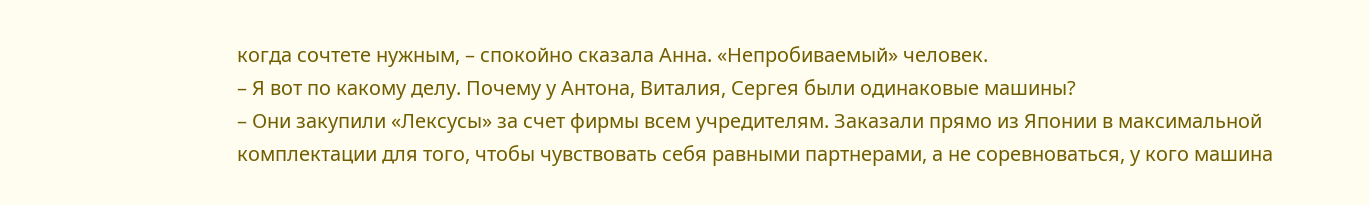когда сочтете нужным, – спокойно сказала Анна. «Непробиваемый» человек.
– Я вот по какому делу. Почему у Антона, Виталия, Сергея были одинаковые машины?
– Они закупили «Лексусы» за счет фирмы всем учредителям. Заказали прямо из Японии в максимальной комплектации для того, чтобы чувствовать себя равными партнерами, а не соревноваться, у кого машина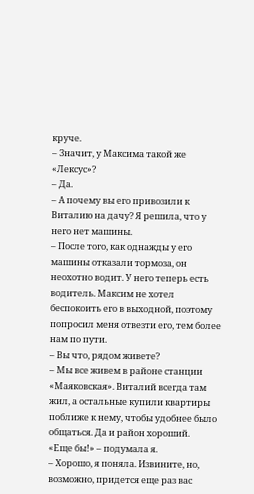круче.
– Значит, у Максима такой же «Лексус»?
– Да.
– А почему вы его привозили к Виталию на дачу? Я решила, что у него нет машины.
– После того, как однажды у его машины отказали тормоза, он неохотно водит. У него теперь есть водитель. Максим не хотел беспокоить его в выходной, поэтому попросил меня отвезти его, тем более нам по пути.
– Вы что, рядом живете?
– Мы все живем в районе станции «Маяковская». Виталий всегда там жил, а остальные купили квартиры поближе к нему, чтобы удобнее было общаться. Да и район хороший.
«Еще бы!» – подумала я.
– Хорошо, я поняла. Извините, но, возможно, придется еще раз вас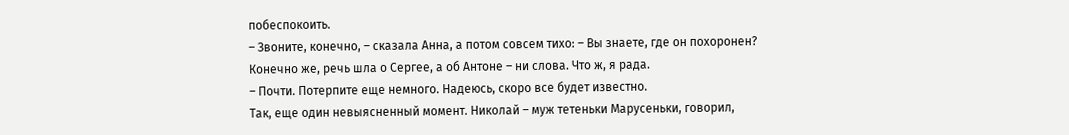побеспокоить.
– Звоните, конечно, – сказала Анна, а потом совсем тихо: – Вы знаете, где он похоронен?
Конечно же, речь шла о Сергее, а об Антоне – ни слова. Что ж, я рада.
– Почти. Потерпите еще немного. Надеюсь, скоро все будет известно.
Так, еще один невыясненный момент. Николай – муж тетеньки Марусеньки, говорил,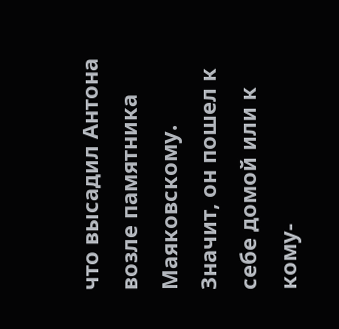что высадил Антона возле памятника Маяковскому. Значит, он пошел к себе домой или к кому-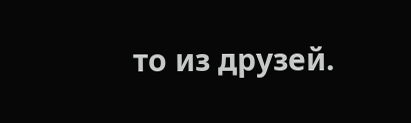то из друзей.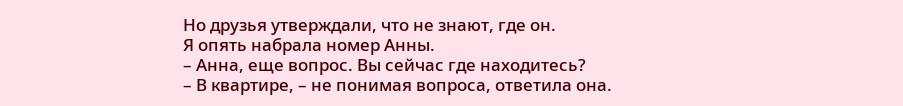Но друзья утверждали, что не знают, где он.
Я опять набрала номер Анны.
– Анна, еще вопрос. Вы сейчас где находитесь?
– В квартире, – не понимая вопроса, ответила она.